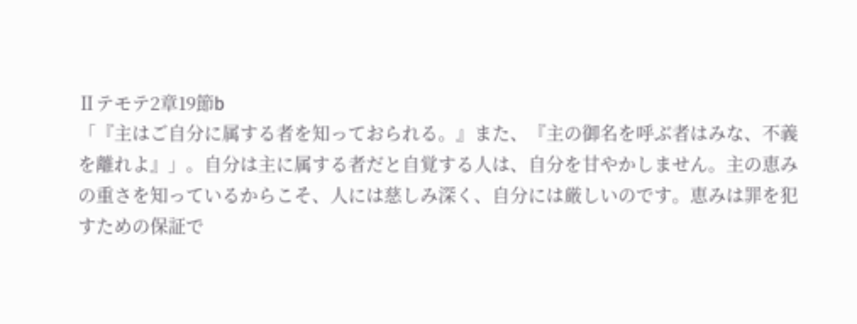Ⅱテモテ2章19節b
「『主はご自分に属する者を知っておられる。』また、『主の御名を呼ぶ者はみな、不義を離れよ』」。自分は主に属する者だと自覚する人は、自分を甘やかしません。主の恵みの重さを知っているからこそ、人には慈しみ深く、自分には厳しいのです。恵みは罪を犯すための保証で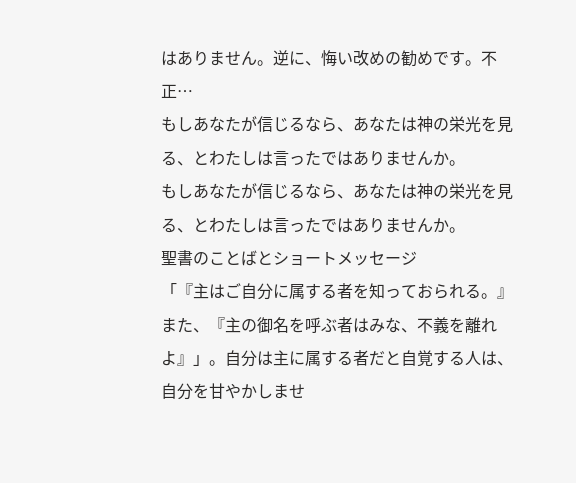はありません。逆に、悔い改めの勧めです。不正…
もしあなたが信じるなら、あなたは神の栄光を見る、とわたしは言ったではありませんか。
もしあなたが信じるなら、あなたは神の栄光を見る、とわたしは言ったではありませんか。
聖書のことばとショートメッセージ
「『主はご自分に属する者を知っておられる。』また、『主の御名を呼ぶ者はみな、不義を離れよ』」。自分は主に属する者だと自覚する人は、自分を甘やかしませ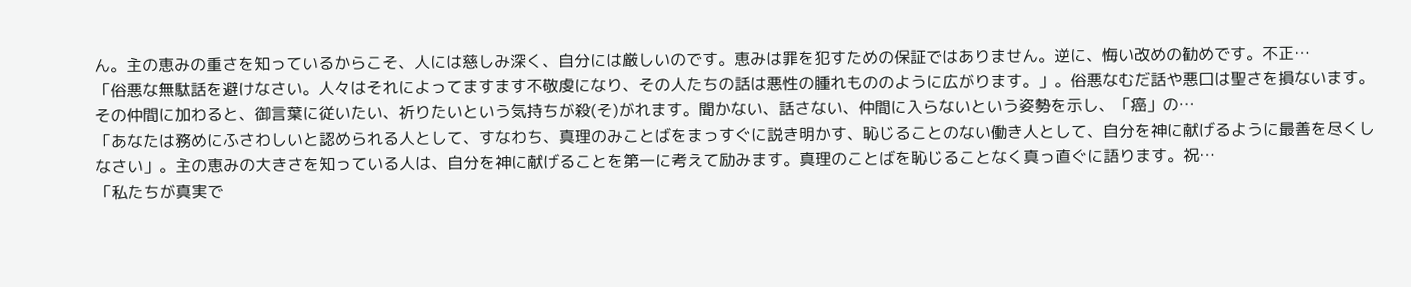ん。主の恵みの重さを知っているからこそ、人には慈しみ深く、自分には厳しいのです。恵みは罪を犯すための保証ではありません。逆に、悔い改めの勧めです。不正…
「俗悪な無駄話を避けなさい。人々はそれによってますます不敬虔になり、その人たちの話は悪性の腫れもののように広がります。」。俗悪なむだ話や悪口は聖さを損ないます。その仲間に加わると、御言葉に従いたい、祈りたいという気持ちが殺(そ)がれます。聞かない、話さない、仲間に入らないという姿勢を示し、「癌」の…
「あなたは務めにふさわしいと認められる人として、すなわち、真理のみことばをまっすぐに説き明かす、恥じることのない働き人として、自分を神に献げるように最善を尽くしなさい」。主の恵みの大きさを知っている人は、自分を神に献げることを第一に考えて励みます。真理のことばを恥じることなく真っ直ぐに語ります。祝…
「私たちが真実で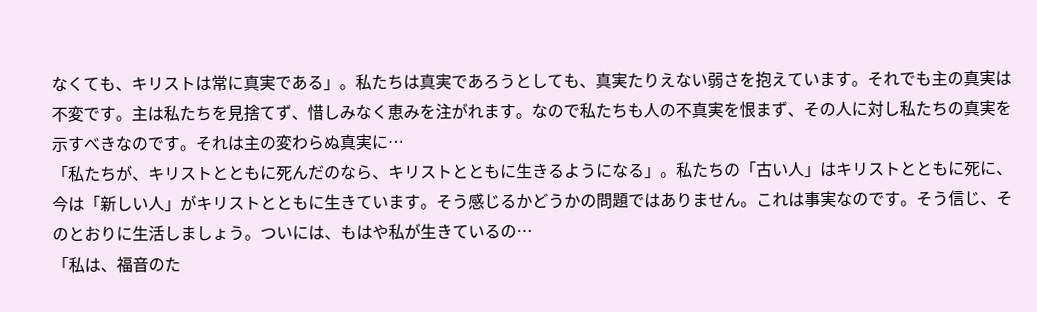なくても、キリストは常に真実である」。私たちは真実であろうとしても、真実たりえない弱さを抱えています。それでも主の真実は不変です。主は私たちを見捨てず、惜しみなく恵みを注がれます。なので私たちも人の不真実を恨まず、その人に対し私たちの真実を示すべきなのです。それは主の変わらぬ真実に…
「私たちが、キリストとともに死んだのなら、キリストとともに生きるようになる」。私たちの「古い人」はキリストとともに死に、今は「新しい人」がキリストとともに生きています。そう感じるかどうかの問題ではありません。これは事実なのです。そう信じ、そのとおりに生活しましょう。ついには、もはや私が生きているの…
「私は、福音のた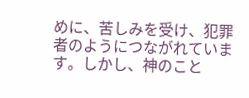めに、苦しみを受け、犯罪者のようにつながれています。しかし、神のこと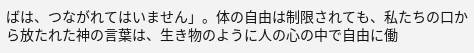ばは、つながれてはいません」。体の自由は制限されても、私たちの口から放たれた神の言葉は、生き物のように人の心の中で自由に働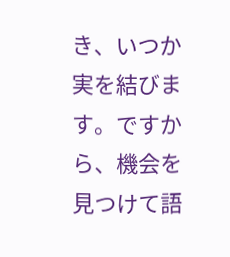き、いつか実を結びます。ですから、機会を見つけて語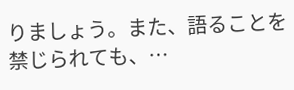りましょう。また、語ることを禁じられても、…